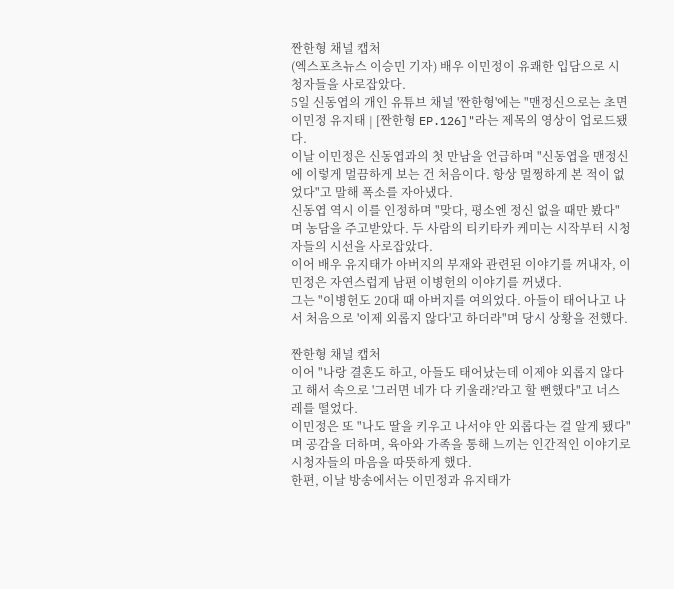짠한형 채널 캡처
(엑스포츠뉴스 이승민 기자) 배우 이민정이 유쾌한 입담으로 시청자들을 사로잡았다.
5일 신동엽의 개인 유튜브 채널 '짠한형'에는 "맨정신으로는 초면 이민정 유지태 | [짠한형 EP.126]"라는 제목의 영상이 업로드됐다.
이날 이민정은 신동엽과의 첫 만남을 언급하며 "신동엽을 맨정신에 이렇게 멀끔하게 보는 건 처음이다. 항상 멀쩡하게 본 적이 없었다"고 말해 폭소를 자아냈다.
신동엽 역시 이를 인정하며 "맞다, 평소엔 정신 없을 때만 봤다"며 농담을 주고받았다. 두 사람의 티키타카 케미는 시작부터 시청자들의 시선을 사로잡았다.
이어 배우 유지태가 아버지의 부재와 관련된 이야기를 꺼내자, 이민정은 자연스럽게 남편 이병헌의 이야기를 꺼냈다.
그는 "이병헌도 20대 때 아버지를 여의었다. 아들이 태어나고 나서 처음으로 '이제 외롭지 않다'고 하더라"며 당시 상황을 전했다.

짠한형 채널 캡처
이어 "나랑 결혼도 하고, 아들도 태어났는데 이제야 외롭지 않다고 해서 속으로 '그러면 네가 다 키울래?'라고 할 뻔했다"고 너스레를 떨었다.
이민정은 또 "나도 딸을 키우고 나서야 안 외롭다는 걸 알게 됐다"며 공감을 더하며, 육아와 가족을 통해 느끼는 인간적인 이야기로 시청자들의 마음을 따뜻하게 했다.
한편, 이날 방송에서는 이민정과 유지태가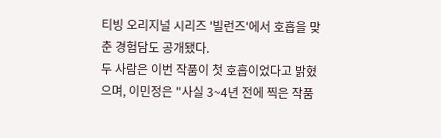티빙 오리지널 시리즈 '빌런즈'에서 호흡을 맞춘 경험담도 공개됐다.
두 사람은 이번 작품이 첫 호흡이었다고 밝혔으며, 이민정은 "사실 3~4년 전에 찍은 작품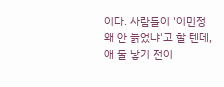이다. 사람들이 '이민정 왜 안 늙었냐'고 할 텐데, 애 둘 낳기 전이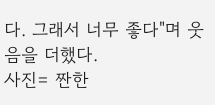다. 그래서 너무 좋다"며 웃음을 더했다.
사진= 짠한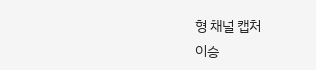형 채널 캡처
이승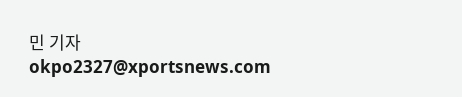민 기자 okpo2327@xportsnews.com